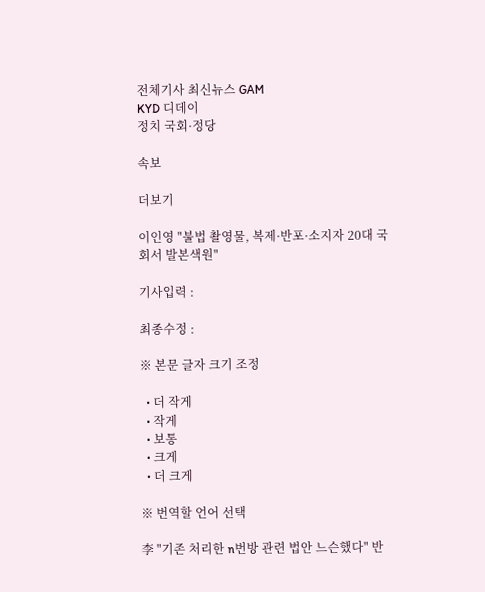전체기사 최신뉴스 GAM
KYD 디데이
정치 국회·정당

속보

더보기

이인영 "불법 촬영물, 복제·반포·소지자 20대 국회서 발본색원"

기사입력 :

최종수정 :

※ 본문 글자 크기 조정

  • 더 작게
  • 작게
  • 보통
  • 크게
  • 더 크게

※ 번역할 언어 선택

李 "기존 처리한 n번방 관련 법안 느슨했다" 반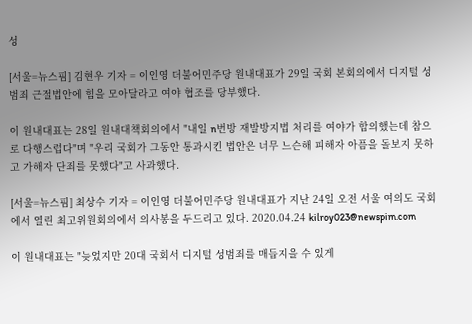성

[서울=뉴스핌] 김현우 기자 = 이인영 더불어민주당 원내대표가 29일 국회 본회의에서 디지털 성범죄 근절법안에 힘을 모아달라고 여야 협조를 당부했다.

이 원내대표는 28일 원내대책회의에서 "내일 n번방 재발방지법 처리를 여야가 합의했는데 참으로 다행스럽다"며 "우리 국회가 그동안 통과시킨 법안은 너무 느슨해 피해자 아픔을 돌보지 못하고 가해자 단죄를 못했다"고 사과했다.

[서울=뉴스핌] 최상수 기자 = 이인영 더불어민주당 원내대표가 지난 24일 오전 서울 여의도 국회에서 열린 최고위원회의에서 의사봉을 두드리고 있다. 2020.04.24 kilroy023@newspim.com

이 원내대표는 "늦었지만 20대 국회서 디지털 성범죄를 매듭지을 수 있게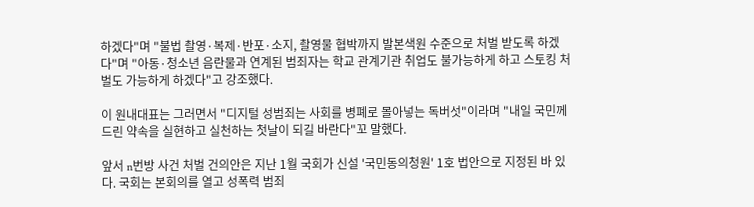하겠다"며 "불법 촬영·복제·반포·소지, 촬영물 협박까지 발본색원 수준으로 처벌 받도록 하겠다"며 "아동·청소년 음란물과 연계된 범죄자는 학교 관계기관 취업도 불가능하게 하고 스토킹 처벌도 가능하게 하겠다"고 강조했다.

이 원내대표는 그러면서 "디지털 성범죄는 사회를 병폐로 몰아넣는 독버섯"이라며 "내일 국민께 드린 약속을 실현하고 실천하는 첫날이 되길 바란다"꼬 말했다.

앞서 n번방 사건 처벌 건의안은 지난 1월 국회가 신설 '국민동의청원' 1호 법안으로 지정된 바 있다. 국회는 본회의를 열고 성폭력 범죄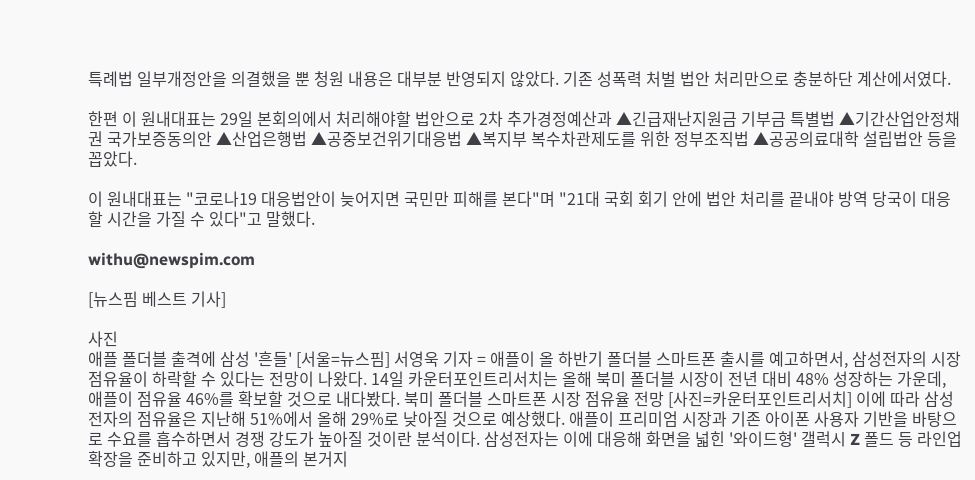특례법 일부개정안을 의결했을 뿐 청원 내용은 대부분 반영되지 않았다. 기존 성폭력 처벌 법안 처리만으로 충분하단 계산에서였다.

한편 이 원내대표는 29일 본회의에서 처리해야할 법안으로 2차 추가경정예산과 ▲긴급재난지원금 기부금 특별법 ▲기간산업안정채권 국가보증동의안 ▲산업은행법 ▲공중보건위기대응법 ▲복지부 복수차관제도를 위한 정부조직법 ▲공공의료대학 설립법안 등을 꼽았다.

이 원내대표는 "코로나19 대응법안이 늦어지면 국민만 피해를 본다"며 "21대 국회 회기 안에 법안 처리를 끝내야 방역 당국이 대응할 시간을 가질 수 있다"고 말했다.

withu@newspim.com

[뉴스핌 베스트 기사]

사진
애플 폴더블 출격에 삼성 '흔들' [서울=뉴스핌] 서영욱 기자 = 애플이 올 하반기 폴더블 스마트폰 출시를 예고하면서, 삼성전자의 시장 점유율이 하락할 수 있다는 전망이 나왔다. 14일 카운터포인트리서치는 올해 북미 폴더블 시장이 전년 대비 48% 성장하는 가운데, 애플이 점유율 46%를 확보할 것으로 내다봤다. 북미 폴더블 스마트폰 시장 점유율 전망 [사진=카운터포인트리서치] 이에 따라 삼성전자의 점유율은 지난해 51%에서 올해 29%로 낮아질 것으로 예상했다. 애플이 프리미엄 시장과 기존 아이폰 사용자 기반을 바탕으로 수요를 흡수하면서 경쟁 강도가 높아질 것이란 분석이다. 삼성전자는 이에 대응해 화면을 넓힌 '와이드형' 갤럭시 Z 폴드 등 라인업 확장을 준비하고 있지만, 애플의 본거지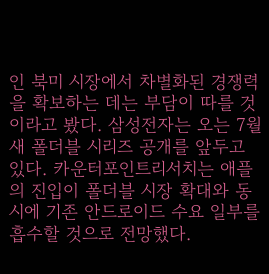인 북미 시장에서 차별화된 경쟁력을 확보하는 데는 부담이 따를 것이라고 봤다. 삼성전자는 오는 7월 새 폴더블 시리즈 공개를 앞두고 있다. 카운터포인트리서치는 애플의 진입이 폴더블 시장 확대와 동시에 기존 안드로이드 수요 일부를 흡수할 것으로 전망했다.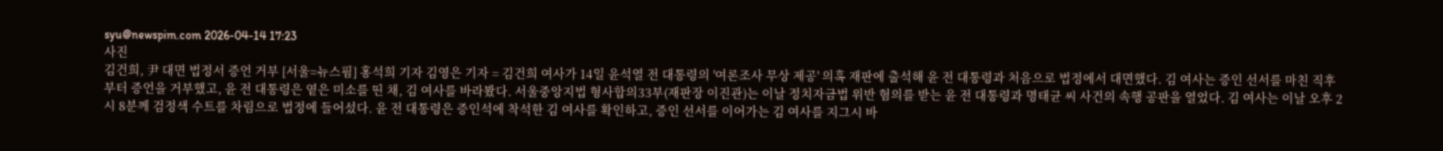syu@newspim.com 2026-04-14 17:23
사진
김건희, 尹 대면 법정서 증언 거부 [서울=뉴스핌] 홍석희 기자 김영은 기자 = 김건희 여사가 14일 윤석열 전 대통령의 '여론조사 무상 제공' 의혹 재판에 출석해 윤 전 대통령과 처음으로 법정에서 대면했다. 김 여사는 증인 선서를 마친 직후부터 증언을 거부했고, 윤 전 대통령은 옅은 미소를 띤 채, 김 여사를 바라봤다. 서울중앙지법 형사합의33부(재판장 이진관)는 이날 정치자금법 위반 혐의를 받는 윤 전 대통령과 명태균 씨 사건의 속행 공판을 열었다. 김 여사는 이날 오후 2시 8분께 검정색 수트를 차림으로 법정에 들어섰다. 윤 전 대통령은 증인석에 착석한 김 여사를 확인하고, 증인 선서를 이어가는 김 여사를 지그시 바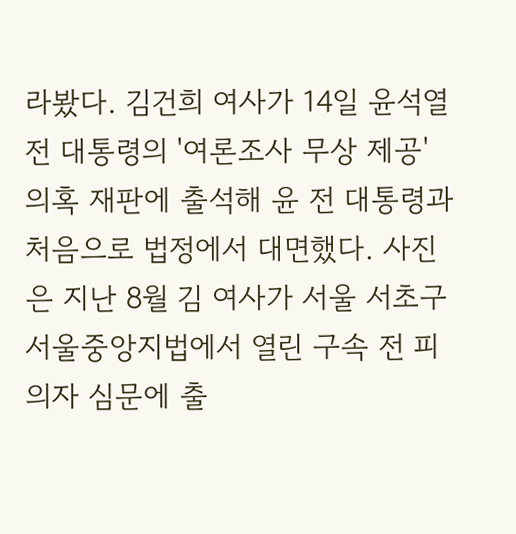라봤다. 김건희 여사가 14일 윤석열 전 대통령의 '여론조사 무상 제공' 의혹 재판에 출석해 윤 전 대통령과 처음으로 법정에서 대면했다. 사진은 지난 8월 김 여사가 서울 서초구 서울중앙지법에서 열린 구속 전 피의자 심문에 출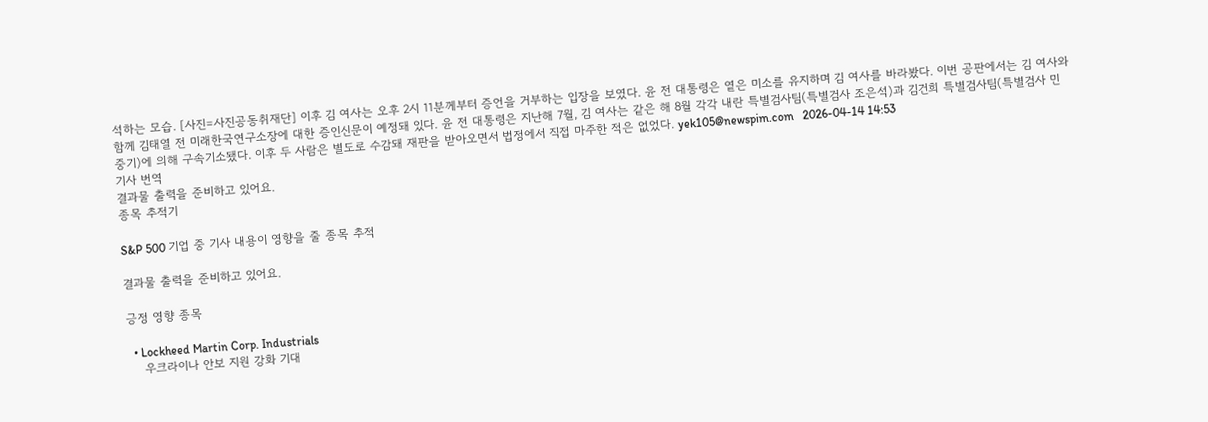석하는 모습. [사진=사진공동취재단] 이후 김 여사는 오후 2시 11분께부터 증언을 거부하는 입장을 보였다. 윤 전 대통령은 옅은 미소를 유지하며 김 여사를 바라봤다. 이번 공판에서는 김 여사와 함께 김태열 전 미래한국연구소장에 대한 증인신문이 예정돼 있다. 윤 전 대통령은 지난해 7월, 김 여사는 같은 해 8월 각각 내란 특별검사팀(특별검사 조은석)과 김건희 특별검사팀(특별검사 민중기)에 의해 구속기소됐다. 이후 두 사람은 별도로 수감돼 재판을 받아오면서 법정에서 직접 마주한 적은 없었다. yek105@newspim.com   2026-04-14 14:53
기사 번역
결과물 출력을 준비하고 있어요.
종목 추적기

S&P 500 기업 중 기사 내용이 영향을 줄 종목 추적

결과물 출력을 준비하고 있어요.

긍정 영향 종목

  • Lockheed Martin Corp. Industrials
    우크라이나 안보 지원 강화 기대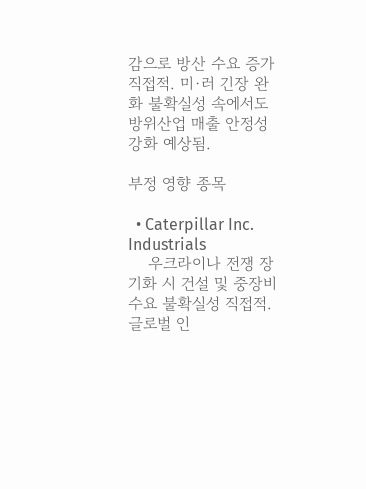감으로 방산 수요 증가 직접적. 미·러 긴장 완화 불확실성 속에서도 방위산업 매출 안정성 강화 예상됨.

부정 영향 종목

  • Caterpillar Inc. Industrials
    우크라이나 전쟁 장기화 시 건설 및 중장비 수요 불확실성 직접적. 글로벌 인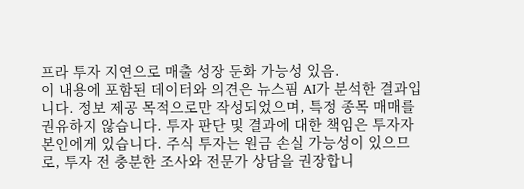프라 투자 지연으로 매출 성장 둔화 가능성 있음.
이 내용에 포함된 데이터와 의견은 뉴스핌 AI가 분석한 결과입니다. 정보 제공 목적으로만 작성되었으며, 특정 종목 매매를 권유하지 않습니다. 투자 판단 및 결과에 대한 책임은 투자자 본인에게 있습니다. 주식 투자는 원금 손실 가능성이 있으므로, 투자 전 충분한 조사와 전문가 상담을 권장합니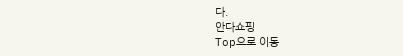다.
안다쇼핑
Top으로 이동